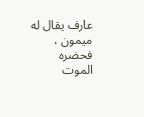عارف يقال له ميمون ، فحضره الموت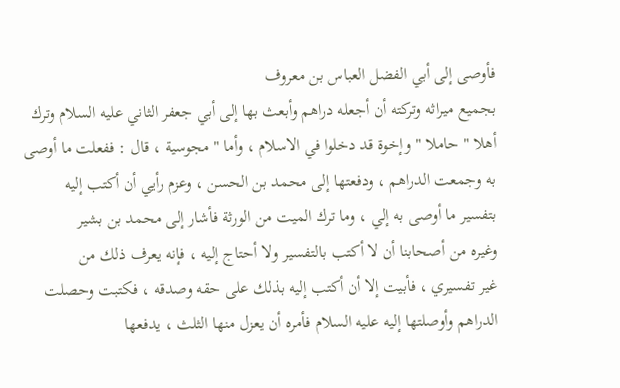فأوصى إلى أبي الفضل العباس بن معروف
بجميع ميراثه وتركته أن أجعله دراهم وأبعث بها إلى أبي جعفر الثاني عليه السلام وترك
أهلا " حاملا " وإخوة قد دخلوا في الاسلام ، وأما " مجوسية ، قال : ففعلت ما أوصى
به وجمعت الدراهم ، ودفعتها إلى محمد بن الحسن ، وعزم رأيي أن أكتب إليه
بتفسير ما أوصى به إلي ، وما ترك الميت من الورثة فأشار إلى محمد بن بشير
وغيره من أصحابنا أن لا أكتب بالتفسير ولا أحتاج إليه ، فإنه يعرف ذلك من
غير تفسيري ، فأبيت إلا أن أكتب إليه بذلك على حقه وصدقه ، فكتبت وحصلت
الدراهم وأوصلتها إليه عليه السلام فأمره أن يعزل منها الثلث ، يدفعها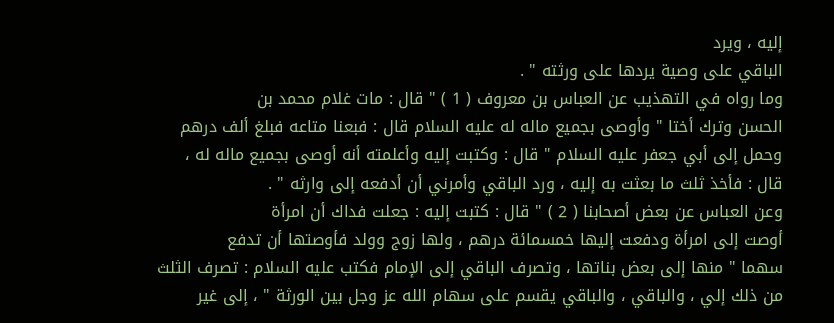إليه ، ويرد
الباقي على وصية يردها على ورثته " .
وما رواه في التهذيب عن العباس بن معروف ( 1 ) " قال : مات غلام محمد بن
الحسن وترك أختا " وأوصى بجميع ماله له عليه السلام قال : فبعنا متاعه فبلغ ألف درهم
وحمل إلى أبي جعفر عليه السلام " قال : وكتبت إليه وأعلمته أنه أوصى بجميع ماله له ،
قال : فأخذ ثلث ما بعثت به إليه ، ورد الباقي وأمرني أن أدفعه إلى وارثه " .
وعن العباس عن بعض أصحابنا ( 2 ) " قال : كتبت إليه : جعلت فداك أن امرأة
أوصت إلى امرأة ودفعت إليها خمسمائة درهم ، ولها زوج وولد فأوصتها أن تدفع
سهما " منها إلى بعض بناتها ، وتصرف الباقي إلى الإمام فكتب عليه السلام : تصرف الثلث
من ذلك إلي ، والباقي ، والباقي يقسم على سهام الله عز وجل بين الورثة " ، إلى غير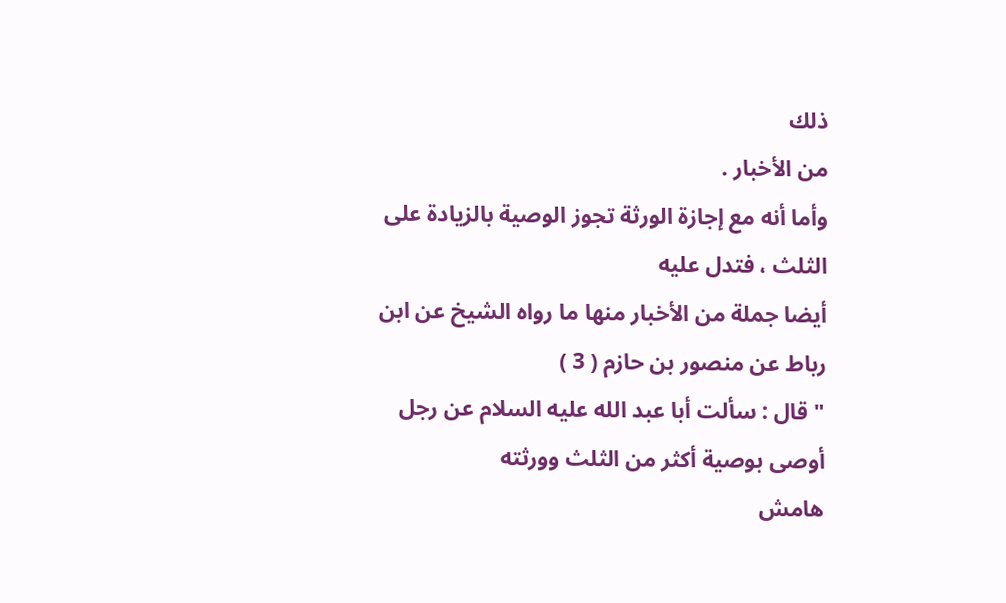ذلك
من الأخبار .
وأما أنه مع إجازة الورثة تجوز الوصية بالزيادة على الثلث ، فتدل عليه
أيضا جملة من الأخبار منها ما رواه الشيخ عن ابن رباط عن منصور بن حازم ( 3 )
" قال : سألت أبا عبد الله عليه السلام عن رجل أوصى بوصية أكثر من الثلث وورثته
هامش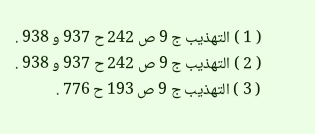( 1 ) التهذيب ج 9 ص 242 ح 937 و 938 .
( 2 ) التهذيب ج 9 ص 242 ح 937 و 938 .
( 3 ) التهذيب ج 9 ص 193 ح 776 .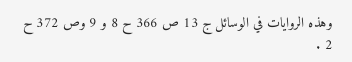وهذه الروايات في الوسائل ج 13 ص 366 ح 8 و 9 وص 372 ح 2 .